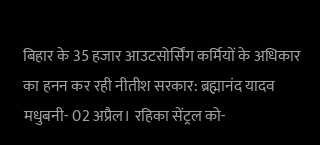बिहार के 35 हजार आउटसोर्सिंग कर्मियों के अधिकार का हनन कर रही नीतीश सरकार: ब्रह्मानंद यादव
मधुबनी- 02 अप्रैल। रहिका सेंट्रल को-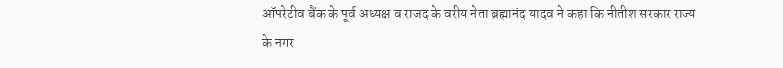ऑपरेटीव बैंक के पूर्व अध्यक्ष व राजद के वरीय नेता ब्रह्मानंद यादव ने कहा कि नीतीश सरकार राज्य के नगर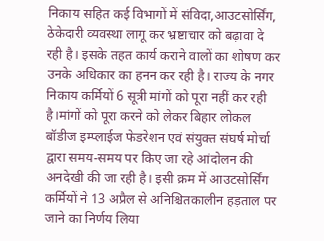निकाय सहित कई विभागों में संविदा,आउटसोर्सिंग, ठेकेदारी व्यवस्था लागू कर भ्रष्टाचार को बढ़ावा दे रही है। इसके तहत कार्य कराने वालों का शोषण कर उनके अधिकार का हनन कर रही है। राज्य के नगर निकाय कर्मियों 6 सूत्री मांगों को पूरा नहीं कर रही है।मांगों को पूरा करने को लेकर बिहार लोकल बॉडीज इम्प्लाईज फेडरेशन एवं संयुक्त संघर्ष मोर्चा द्वारा समय-समय पर किए जा रहे आंदोलन की अनदेखी की जा रही है। इसी क्रम में आउटसोर्सिंग कर्मियों ने 13 अप्रैल से अनिश्चितकालीन हड़ताल पर जाने का निर्णय लिया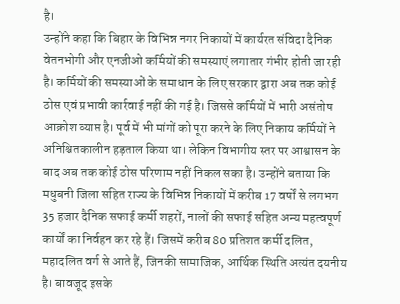है।
उन्होंने कहा कि बिहार के विभिन्न नगर निकायों में कार्यरत संविदा दैनिक वेतनभोगी और एनजीओ कर्मियों की समस्याएं लगातार गंभीर होती जा रही है। कर्मियों की समस्याओं के समाधान के लिए सरकार द्वारा अब तक कोई ठोस एवं प्रभावी कार्रवाई नहीं की गई है। जिससे कर्मियों में भारी असंतोष आक्रोश व्याप्त है। पूर्व में भी मांगों को पूरा करने के लिए निकाय कर्मियों ने अनिश्चितकालीन हड़ताल किया था। लेकिन विभागीय स्तर पर आश्वासन के बाद अब तक कोई ठोस परिणाम नहीं निकल सका है। उन्होंने बताया कि मधुबनी जिला सहित राज्य के विभिन्न निकायों में करीब 17 वर्षों से लगभग 35 हजार दैनिक सफाई कर्मी शहरों, नालों की सफाई सहित अन्य महत्वपूर्ण कार्यों का निर्वहन कर रहे हैं। जिसमें करीब 80 प्रतिशत कर्मी दलित, महादलित वर्ग से आते हैं, जिनकी सामाजिक, आर्थिक स्थिति अत्यंत दयनीय है। बावजूद इसके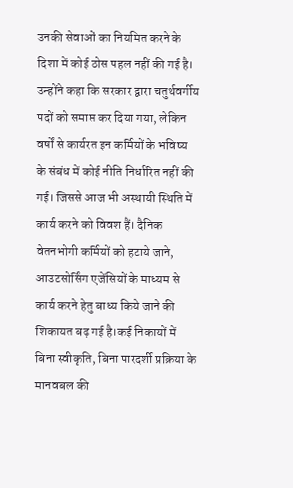उनकी सेवाओं का नियमित करने के दिशा में कोई ठोस पहल नहीं की गई है।
उन्होंने कहा कि सरकार द्वारा चतुर्थवर्गीय पदों को समाप्त कर दिया गया, लेकिन वर्षों से कार्यरत इन कर्मियों के भविष्य के संबंध में कोई नीति निर्धारित नहीं की गई। जिससे आज भी अस्थायी स्थिति में कार्य करने को विवश हैं। दैनिक वेतनभोगी कर्मियों को हटाये जाने, आउटसोर्सिंग एजेंसियों के माध्यम से कार्य करने हेतु बाध्य किये जाने की शिकायत बढ़ गई है।कई निकायों में बिना स्वीकृति, बिना पारदर्शी प्रक्रिया के मानवबल की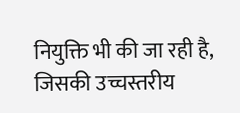नियुक्ति भी की जा रही है, जिसकी उच्चस्तरीय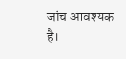जांच आवश्यक है।